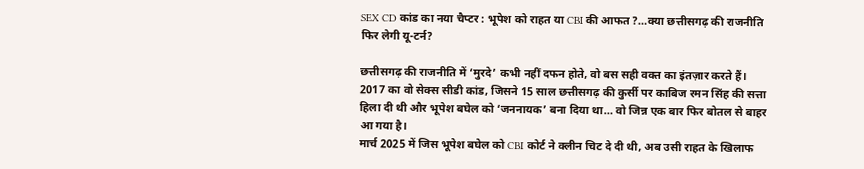SEX CD कांड का नया चैप्टर : भूपेश को राहत या CBI की आफत ?…क्या छत्तीसगढ़ की राजनीति फिर लेगी यू-टर्न?

छत्तीसगढ़ की राजनीति में ‘मुरदे’ कभी नहीं दफन होते, वो बस सही वक्त का इंतज़ार करते हैं। 2017 का वो सेक्स सीडी कांड, जिसने 15 साल छत्तीसगढ़ की कुर्सी पर काबिज रमन सिंह की सत्ता हिला दी थी और भूपेश बघेल को ‘जननायक’ बना दिया था… वो जिन्न एक बार फिर बोतल से बाहर आ गया है।
मार्च 2025 में जिस भूपेश बघेल को CBI कोर्ट ने क्लीन चिट दे दी थी, अब उसी राहत के खिलाफ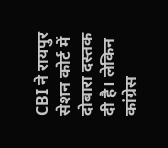CBI ने रायपुर सेशन कोर्ट में दोबारा दस्तक दी है। लेकिन कांग्रेस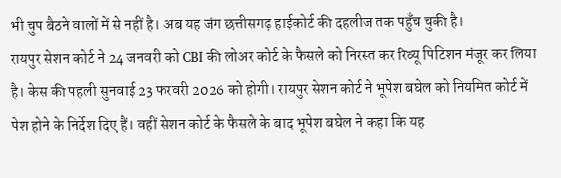भी चुप बैठने वालों में से नहीं है। अब यह जंग छत्तीसगढ़ हाईकोर्ट की दहलीज तक पहुँच चुकी है।
रायपुर सेशन कोर्ट ने 24 जनवरी को CBI की लोअर कोर्ट के फैसले को निरस्त कर रिव्यू पिटिशन मंजूर कर लिया है। केस की पहली सुनवाई 23 फरवरी 2026 को होगी। रायपुर सेशन कोर्ट ने भूपेश बघेल को नियमित कोर्ट में पेश होने के निर्देश दिए हैं। वहीं सेशन कोर्ट के फैसले के बाद भूपेश बघेल ने कहा कि यह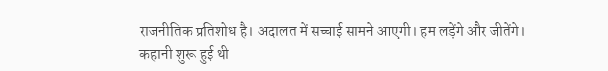राजनीतिक प्रतिशोध है। अदालत में सच्चाई सामने आएगी। हम लड़ेंगे और जीतेंगे।
कहानी शुरू हुई थी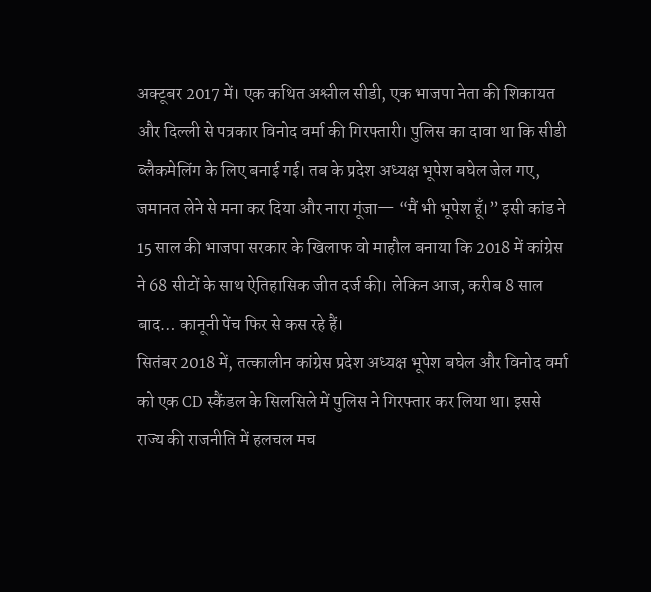अक्टूबर 2017 में। एक कथित अश्लील सीडी, एक भाजपा नेता की शिकायत और दिल्ली से पत्रकार विनोद वर्मा की गिरफ्तारी। पुलिस का दावा था कि सीडी ब्लैकमेलिंग के लिए बनाई गई। तब के प्रदेश अध्यक्ष भूपेश बघेल जेल गए, जमानत लेने से मना कर दिया और नारा गूंजा— “मैं भी भूपेश हूँ।” इसी कांड ने 15 साल की भाजपा सरकार के खिलाफ वो माहौल बनाया कि 2018 में कांग्रेस ने 68 सीटों के साथ ऐतिहासिक जीत दर्ज की। लेकिन आज, करीब 8 साल बाद… कानूनी पेंच फिर से कस रहे हैं।
सितंबर 2018 में, तत्कालीन कांग्रेस प्रदेश अध्यक्ष भूपेश बघेल और विनोद वर्मा को एक CD स्कैंडल के सिलसिले में पुलिस ने गिरफ्तार कर लिया था। इससे राज्य की राजनीति में हलचल मच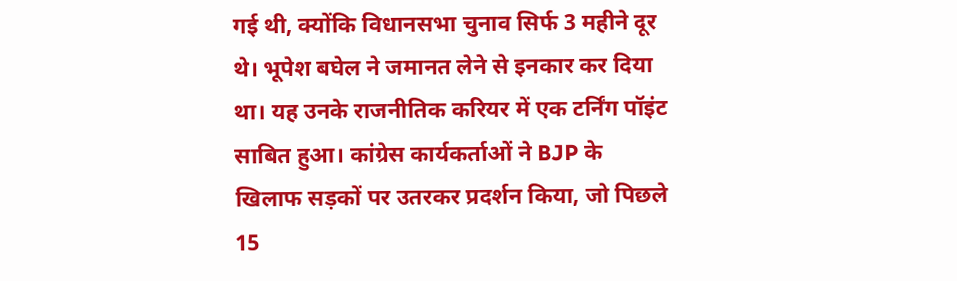गई थी, क्योंकि विधानसभा चुनाव सिर्फ 3 महीने दूर थे। भूपेश बघेल ने जमानत लेने से इनकार कर दिया था। यह उनके राजनीतिक करियर में एक टर्निंग पॉइंट साबित हुआ। कांग्रेस कार्यकर्ताओं ने BJP के खिलाफ सड़कों पर उतरकर प्रदर्शन किया, जो पिछले 15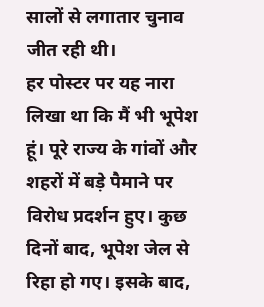सालों से लगातार चुनाव जीत रही थी।
हर पोस्टर पर यह नारा लिखा था कि मैं भी भूपेश हूं। पूरे राज्य के गांवों और शहरों में बड़े पैमाने पर विरोध प्रदर्शन हुए। कुछ दिनों बाद, भूपेश जेल से रिहा हो गए। इसके बाद,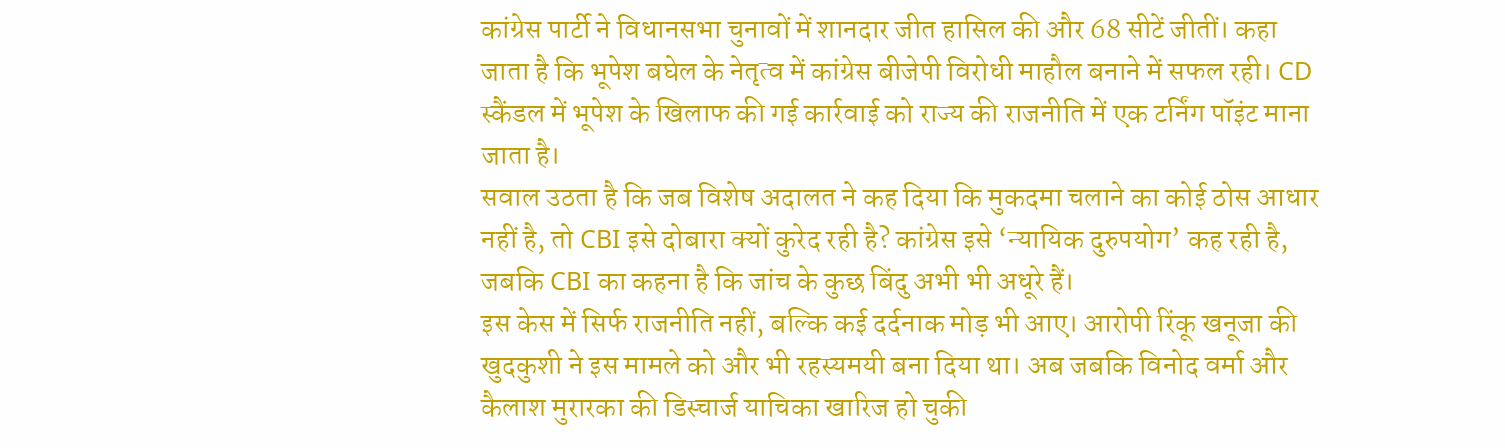कांग्रेस पार्टी ने विधानसभा चुनावों में शानदार जीत हासिल की और 68 सीटें जीतीं। कहा जाता है कि भूपेश बघेल के नेतृत्व में कांग्रेस बीजेपी विरोधी माहौल बनाने में सफल रही। CD स्कैंडल में भूपेश के खिलाफ की गई कार्रवाई को राज्य की राजनीति में एक टर्निंग पॉइंट माना जाता है।
सवाल उठता है कि जब विशेष अदालत ने कह दिया कि मुकदमा चलाने का कोई ठोस आधार नहीं है, तो CBI इसे दोबारा क्यों कुरेद रही है? कांग्रेस इसे ‘न्यायिक दुरुपयोग’ कह रही है, जबकि CBI का कहना है कि जांच के कुछ बिंदु अभी भी अधूरे हैं।
इस केस में सिर्फ राजनीति नहीं, बल्कि कई दर्दनाक मोड़ भी आए। आरोपी रिंकू खनूजा की खुदकुशी ने इस मामले को और भी रहस्यमयी बना दिया था। अब जबकि विनोद वर्मा और कैलाश मुरारका की डिस्चार्ज याचिका खारिज हो चुकी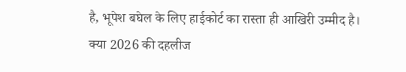है, भूपेश बघेल के लिए हाईकोर्ट का रास्ता ही आखिरी उम्मीद है।
क्या 2026 की दहलीज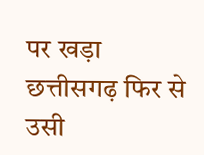पर खड़ा छत्तीसगढ़ फिर से उसी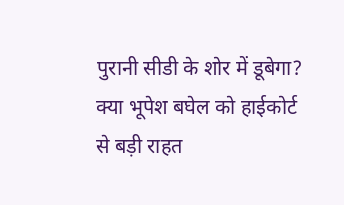पुरानी सीडी के शोर में डूबेगा? क्या भूपेश बघेल को हाईकोर्ट से बड़ी राहत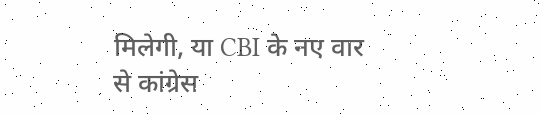मिलेगी, या CBI के नए वार से कांग्रेस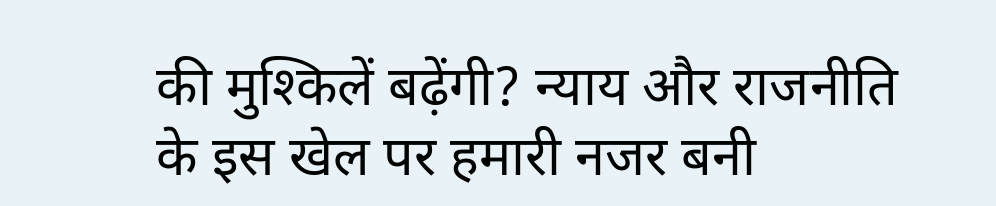की मुश्किलें बढ़ेंगी? न्याय और राजनीति के इस खेल पर हमारी नजर बनी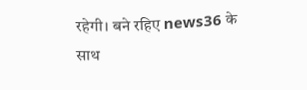रहेगी। बने रहिए news36 के साथ